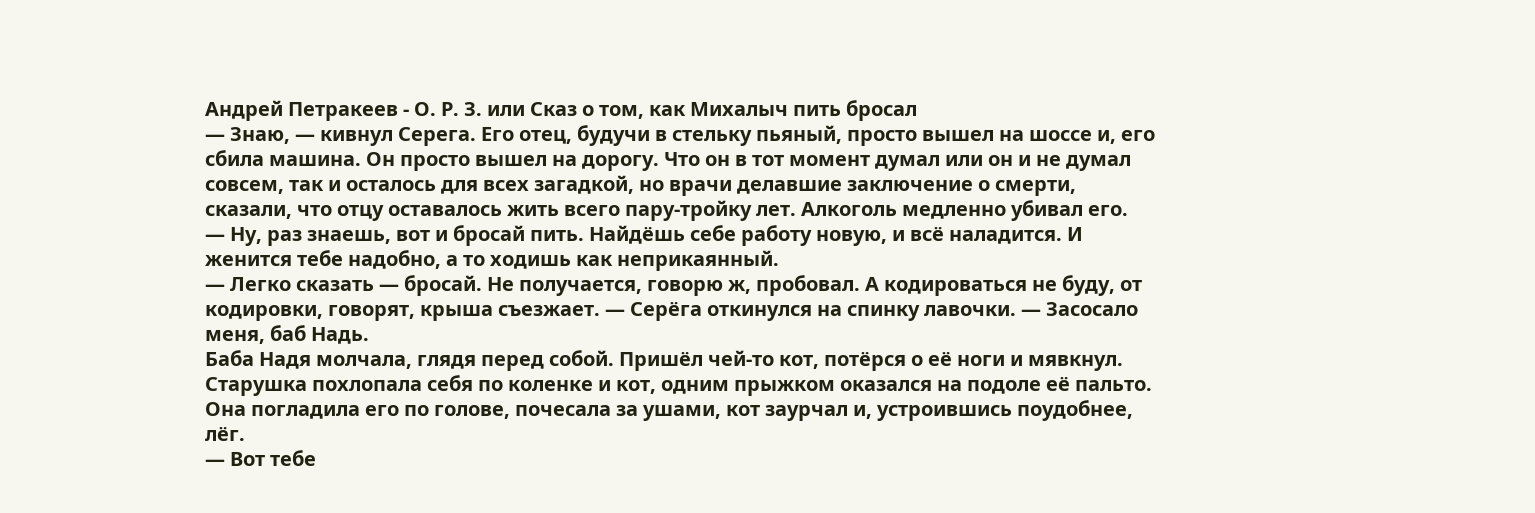Андрей Петракеев - О. Р. З. или Сказ о том, как Михалыч пить бросал
— Знаю, — кивнул Серега. Его отец, будучи в стельку пьяный, просто вышел на шоссе и, его сбила машина. Он просто вышел на дорогу. Что он в тот момент думал или он и не думал совсем, так и осталось для всех загадкой, но врачи делавшие заключение о смерти, сказали, что отцу оставалось жить всего пару-тройку лет. Алкоголь медленно убивал его.
— Ну, раз знаешь, вот и бросай пить. Найдёшь себе работу новую, и всё наладится. И женится тебе надобно, а то ходишь как неприкаянный.
— Легко сказать — бросай. Не получается, говорю ж, пробовал. А кодироваться не буду, от кодировки, говорят, крыша съезжает. — Серёга откинулся на спинку лавочки. — Засосало меня, баб Надь.
Баба Надя молчала, глядя перед собой. Пришёл чей-то кот, потёрся о её ноги и мявкнул. Старушка похлопала себя по коленке и кот, одним прыжком оказался на подоле её пальто. Она погладила его по голове, почесала за ушами, кот заурчал и, устроившись поудобнее, лёг.
— Вот тебе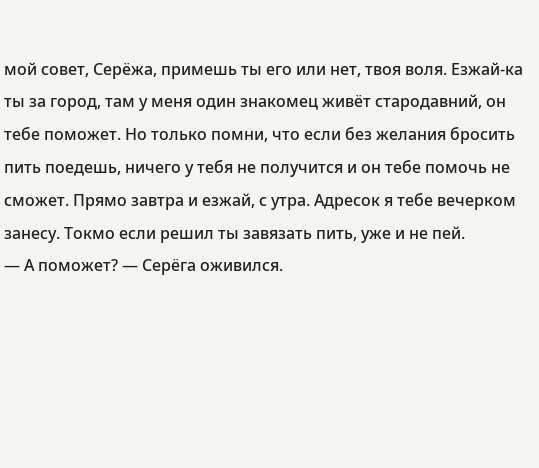мой совет, Серёжа, примешь ты его или нет, твоя воля. Езжай-ка ты за город, там у меня один знакомец живёт стародавний, он тебе поможет. Но только помни, что если без желания бросить пить поедешь, ничего у тебя не получится и он тебе помочь не сможет. Прямо завтра и езжай, с утра. Адресок я тебе вечерком занесу. Токмо если решил ты завязать пить, уже и не пей.
— А поможет? — Серёга оживился.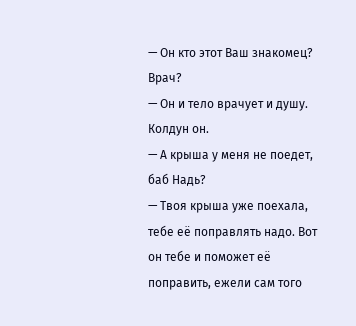— Он кто этот Ваш знакомец? Врач?
— Он и тело врачует и душу. Колдун он.
— А крыша у меня не поедет, баб Надь?
— Твоя крыша уже поехала, тебе её поправлять надо. Вот он тебе и поможет её поправить, ежели сам того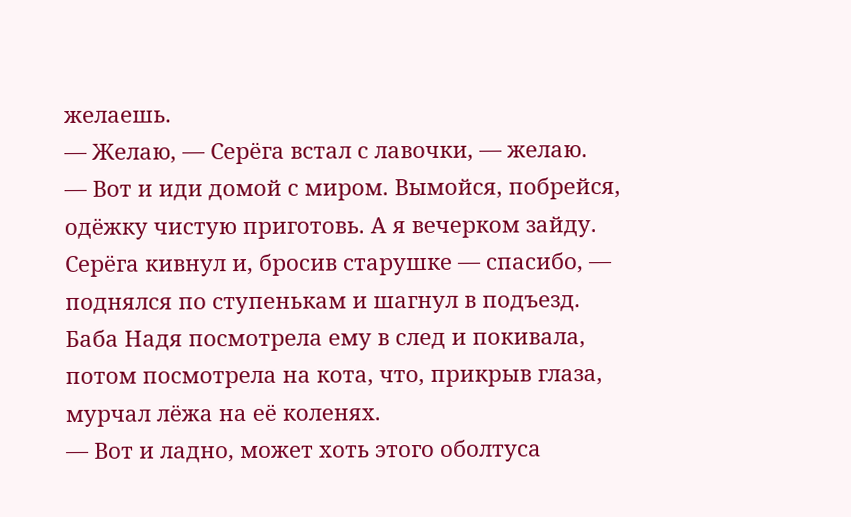желаешь.
— Желаю, — Серёга встал с лавочки, — желаю.
— Вот и иди домой с миром. Вымойся, побрейся, одёжку чистую приготовь. А я вечерком зайду.
Серёга кивнул и, бросив старушке — спасибо, — поднялся по ступенькам и шагнул в подъезд. Баба Надя посмотрела ему в след и покивала, потом посмотрела на кота, что, прикрыв глаза, мурчал лёжа на её коленях.
— Вот и ладно, может хоть этого оболтуса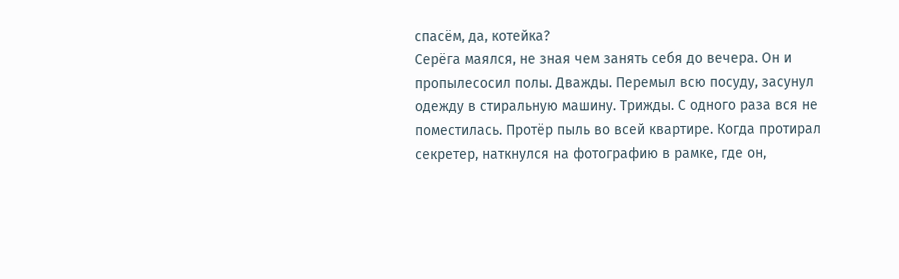спасём, да, котейка?
Серёга маялся, не зная чем занять себя до вечера. Он и пропылесосил полы. Дважды. Перемыл всю посуду, засунул одежду в стиральную машину. Трижды. С одного раза вся не поместилась. Протёр пыль во всей квартире. Когда протирал секретер, наткнулся на фотографию в рамке, где он,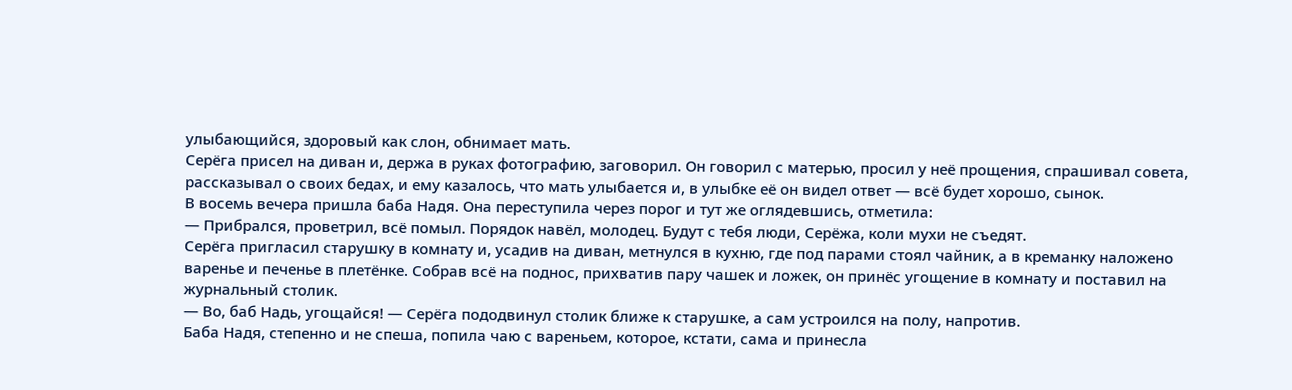улыбающийся, здоровый как слон, обнимает мать.
Серёга присел на диван и, держа в руках фотографию, заговорил. Он говорил с матерью, просил у неё прощения, спрашивал совета, рассказывал о своих бедах, и ему казалось, что мать улыбается и, в улыбке её он видел ответ — всё будет хорошо, сынок.
В восемь вечера пришла баба Надя. Она переступила через порог и тут же оглядевшись, отметила:
— Прибрался, проветрил, всё помыл. Порядок навёл, молодец. Будут с тебя люди, Серёжа, коли мухи не съедят.
Серёга пригласил старушку в комнату и, усадив на диван, метнулся в кухню, где под парами стоял чайник, а в креманку наложено варенье и печенье в плетёнке. Собрав всё на поднос, прихватив пару чашек и ложек, он принёс угощение в комнату и поставил на журнальный столик.
— Во, баб Надь, угощайся! — Серёга пододвинул столик ближе к старушке, а сам устроился на полу, напротив.
Баба Надя, степенно и не спеша, попила чаю с вареньем, которое, кстати, сама и принесла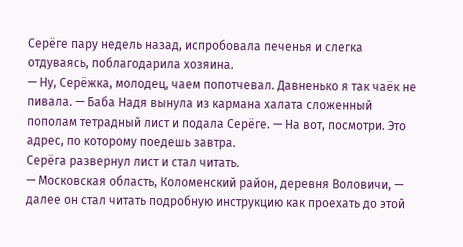Серёге пару недель назад, испробовала печенья и слегка отдуваясь, поблагодарила хозяина.
— Ну, Серёжка, молодец, чаем попотчевал. Давненько я так чаёк не пивала. — Баба Надя вынула из кармана халата сложенный пополам тетрадный лист и подала Серёге. — На вот, посмотри. Это адрес, по которому поедешь завтра.
Серёга развернул лист и стал читать.
— Московская область, Коломенский район, деревня Воловичи, — далее он стал читать подробную инструкцию как проехать до этой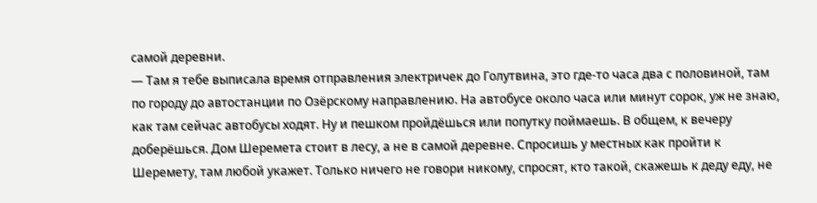самой деревни.
— Там я тебе выписала время отправления электричек до Голутвина, это где-то часа два с половиной, там по городу до автостанции по Озёрскому направлению. На автобусе около часа или минут сорок, уж не знаю, как там сейчас автобусы ходят. Ну и пешком пройдёшься или попутку поймаешь. В общем, к вечеру доберёшься. Дом Шеремета стоит в лесу, а не в самой деревне. Спросишь у местных как пройти к Шеремету, там любой укажет. Только ничего не говори никому, спросят, кто такой, скажешь к деду еду, не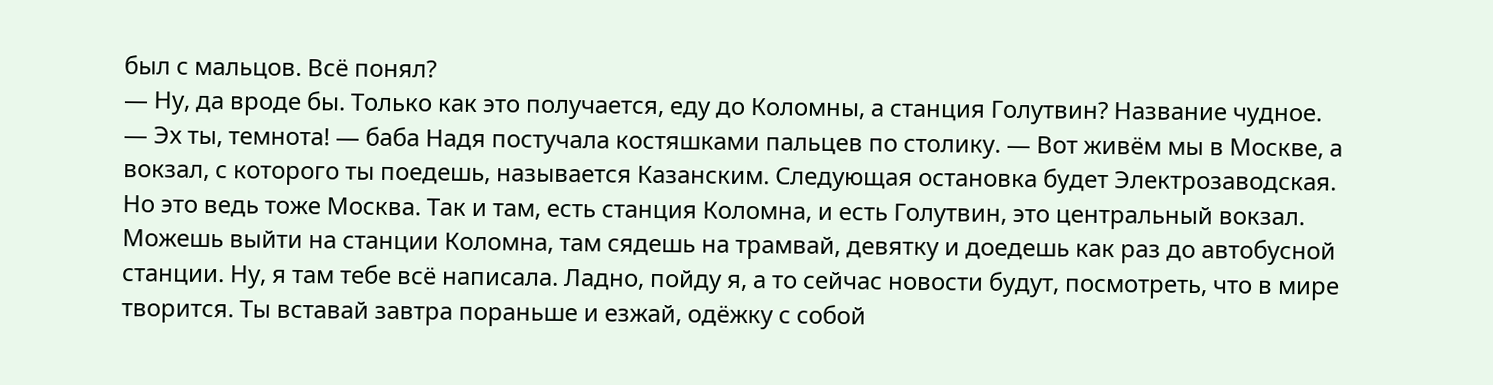был с мальцов. Всё понял?
— Ну, да вроде бы. Только как это получается, еду до Коломны, а станция Голутвин? Название чудное.
— Эх ты, темнота! — баба Надя постучала костяшками пальцев по столику. — Вот живём мы в Москве, а вокзал, с которого ты поедешь, называется Казанским. Следующая остановка будет Электрозаводская. Но это ведь тоже Москва. Так и там, есть станция Коломна, и есть Голутвин, это центральный вокзал. Можешь выйти на станции Коломна, там сядешь на трамвай, девятку и доедешь как раз до автобусной станции. Ну, я там тебе всё написала. Ладно, пойду я, а то сейчас новости будут, посмотреть, что в мире творится. Ты вставай завтра пораньше и езжай, одёжку с собой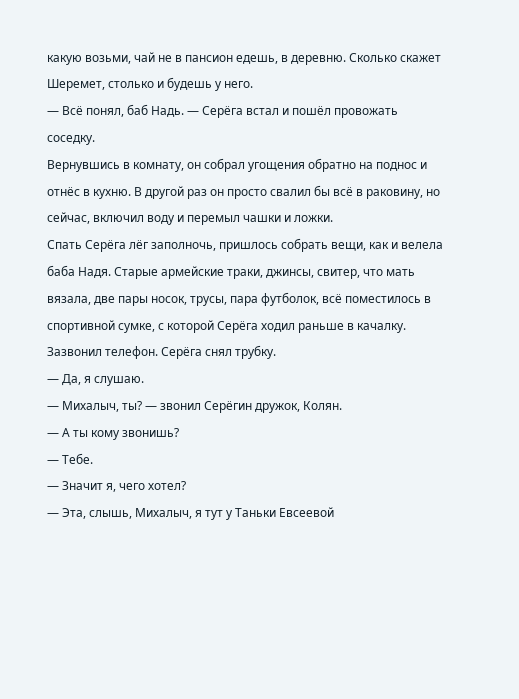какую возьми, чай не в пансион едешь, в деревню. Сколько скажет Шеремет, столько и будешь у него.
— Всё понял, баб Надь. — Серёга встал и пошёл провожать соседку.
Вернувшись в комнату, он собрал угощения обратно на поднос и отнёс в кухню. В другой раз он просто свалил бы всё в раковину, но сейчас, включил воду и перемыл чашки и ложки.
Спать Серёга лёг заполночь, пришлось собрать вещи, как и велела баба Надя. Старые армейские траки, джинсы, свитер, что мать вязала, две пары носок, трусы, пара футболок, всё поместилось в спортивной сумке, с которой Серёга ходил раньше в качалку.
Зазвонил телефон. Серёга снял трубку.
— Да, я слушаю.
— Михалыч, ты? — звонил Серёгин дружок, Колян.
— А ты кому звонишь?
— Тебе.
— Значит я, чего хотел?
— Эта, слышь, Михалыч, я тут у Таньки Евсеевой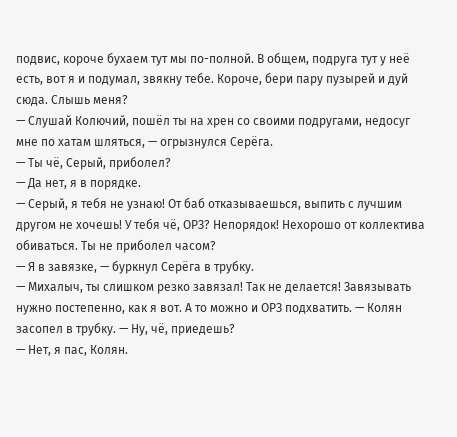подвис, короче бухаем тут мы по-полной. В общем, подруга тут у неё есть, вот я и подумал, звякну тебе. Короче, бери пару пузырей и дуй сюда. Слышь меня?
— Слушай Колючий, пошёл ты на хрен со своими подругами, недосуг мне по хатам шляться, — огрызнулся Серёга.
— Ты чё, Серый, приболел?
— Да нет, я в порядке.
— Серый, я тебя не узнаю! От баб отказываешься, выпить с лучшим другом не хочешь! У тебя чё, ОРЗ? Непорядок! Нехорошо от коллектива обиваться. Ты не приболел часом?
— Я в завязке, — буркнул Серёга в трубку.
— Михалыч, ты слишком резко завязал! Так не делается! Завязывать нужно постепенно, как я вот. А то можно и ОРЗ подхватить. — Колян засопел в трубку. — Ну, чё, приедешь?
— Нет, я пас, Колян.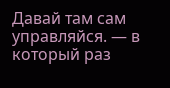Давай там сам управляйся. — в который раз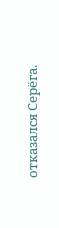отказался Серёга.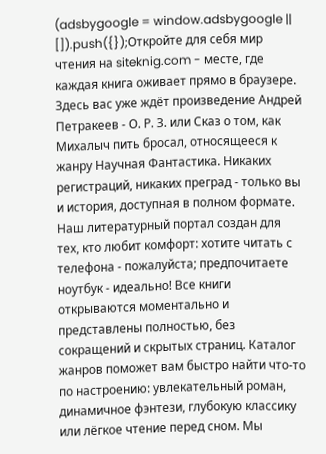(adsbygoogle = window.adsbygoogle || []).push({});Откройте для себя мир чтения на siteknig.com - месте, где каждая книга оживает прямо в браузере. Здесь вас уже ждёт произведение Андрей Петракеев - О. Р. З. или Сказ о том, как Михалыч пить бросал, относящееся к жанру Научная Фантастика. Никаких регистраций, никаких преград - только вы и история, доступная в полном формате. Наш литературный портал создан для тех, кто любит комфорт: хотите читать с телефона - пожалуйста; предпочитаете ноутбук - идеально! Все книги открываются моментально и представлены полностью, без сокращений и скрытых страниц. Каталог жанров поможет вам быстро найти что-то по настроению: увлекательный роман, динамичное фэнтези, глубокую классику или лёгкое чтение перед сном. Мы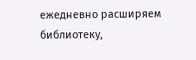ежедневно расширяем библиотеку,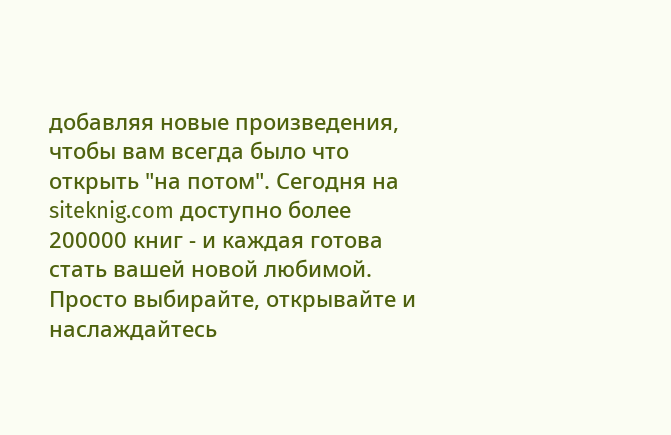добавляя новые произведения, чтобы вам всегда было что открыть "на потом". Сегодня на siteknig.com доступно более 200000 книг - и каждая готова стать вашей новой любимой. Просто выбирайте, открывайте и наслаждайтесь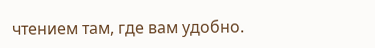чтением там, где вам удобно.